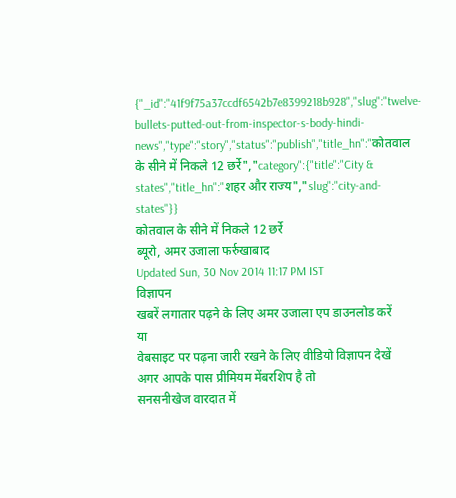{"_id":"41f9f75a37ccdf6542b7e8399218b928","slug":"twelve-bullets-putted-out-from-inspector-s-body-hindi-news","type":"story","status":"publish","title_hn":"कोतवाल के सीने में निकले 12 छर्रे","category":{"title":"City & states","title_hn":"शहर और राज्य","slug":"city-and-states"}}
कोतवाल के सीने में निकले 12 छर्रे
ब्यूरो, अमर उजाला फर्रुखाबाद
Updated Sun, 30 Nov 2014 11:17 PM IST
विज्ञापन
खबरें लगातार पढ़ने के लिए अमर उजाला एप डाउनलोड करें
या
वेबसाइट पर पढ़ना जारी रखने के लिए वीडियो विज्ञापन देखें
अगर आपके पास प्रीमियम मेंबरशिप है तो
सनसनीखेज वारदात में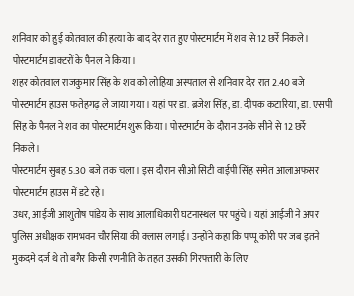शनिवार को हुई कोतवाल की हत्या के बाद देर रात हुए पोस्टमार्टम में शव से 12 छर्रे निकले। पोस्टमार्टम डाक्टरों के पैनल ने किया।
शहर कोतवाल राजकुमार सिंह के शव को लोहिया अस्पताल से शनिवार देर रात 2.40 बजे पोस्टमार्टम हाउस फतेहगढ़ ले जाया गया। यहां पर डा. ब्रजेश सिंह, डा. दीपक कटारिया, डा. एसपी सिंह के पैनल ने शव का पोस्टमार्टम शुरू किया। पोस्टमार्टम के दौरान उनके सीने से 12 छर्रे निकले।
पोस्टमार्टम सुबह 5.30 बजे तक चला। इस दौरान सीओ सिटी वाईपी सिंह समेत आलाअफसर पोस्टमार्टम हाउस में डटे रहे।
उधर, आईजी आशुतोष पांडेय के साथ आलाधिकारी घटनास्थल पर पहुंचे। यहां आईजी ने अपर पुलिस अधीक्षक रामभवन चौरसिया की क्लास लगाई। उन्होंने कहा कि पप्पू कोरी पर जब इतने मुकदमे दर्ज थे तो बगैर किसी रणनीति के तहत उसकी गिरफ्तारी के लिए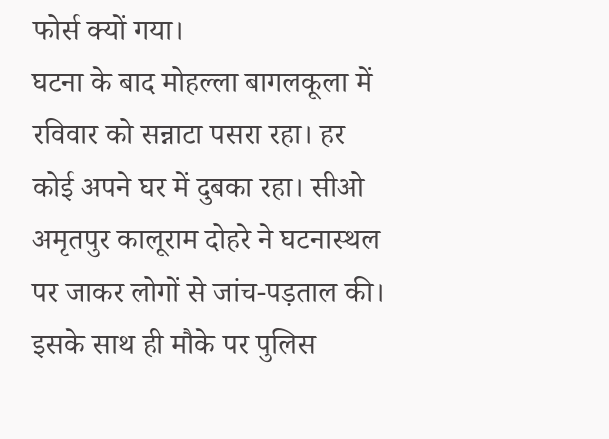फोर्स क्यों गया।
घटना के बाद मोहल्ला बागलकूला में रविवार को सन्नाटा पसरा रहा। हर कोई अपने घर में दुबका रहा। सीओ अमृतपुर कालूराम दोहरे ने घटनास्थल पर जाकर लोगों से जांच-पड़ताल की। इसके साथ ही मौके पर पुलिस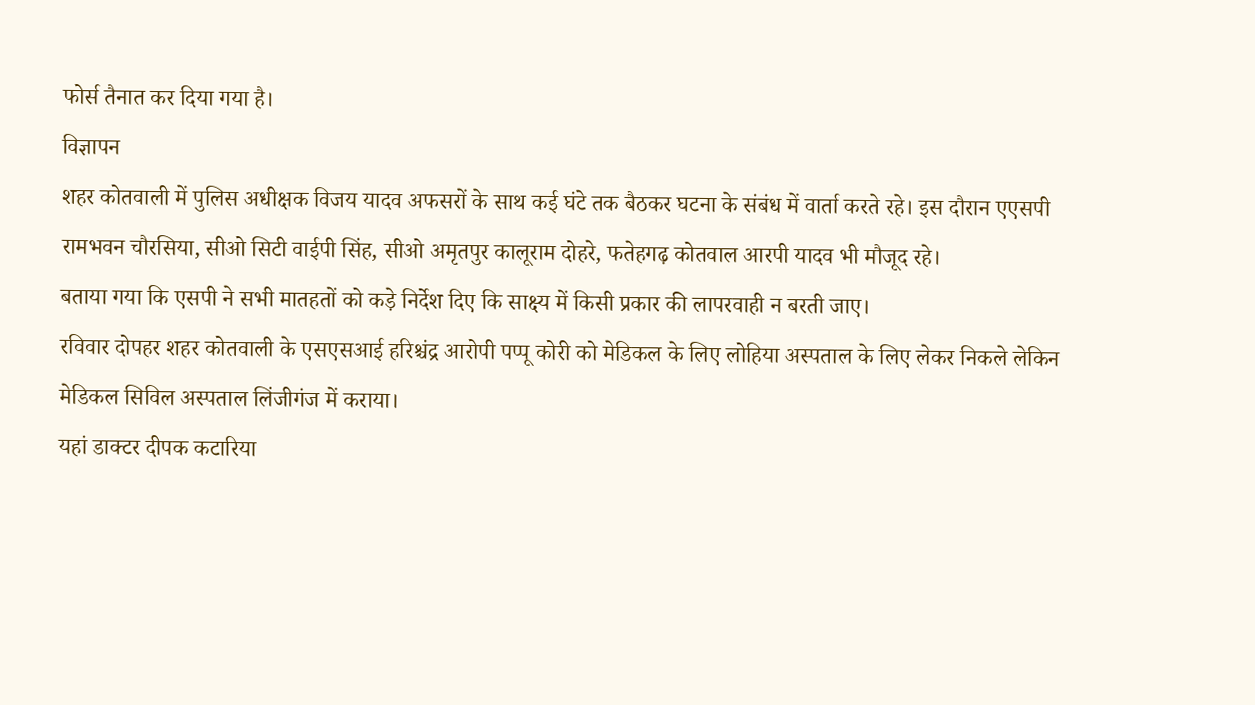फोर्स तैनात कर दिया गया है।
विज्ञापन
शहर कोतवाली में पुलिस अधीक्षक विजय यादव अफसरों के साथ कई घंटे तक बैठकर घटना के संबंध में वार्ता करते रहे। इस दौरान एएसपी रामभवन चौरसिया, सीओ सिटी वाईपी सिंह, सीओ अमृतपुर कालूराम दोहरे, फतेहगढ़ कोतवाल आरपी यादव भी मौजूद रहे।
बताया गया कि एसपी ने सभी मातहतों को कड़े निर्देश दिए कि साक्ष्य में किसी प्रकार की लापरवाही न बरती जाए।
रविवार दोपहर शहर कोतवाली के एसएसआई हरिश्चंद्र आरोपी पप्पू कोरी को मेडिकल के लिए लोहिया अस्पताल के लिए लेकर निकले लेकिन मेडिकल सिविल अस्पताल लिंजीगंज में कराया।
यहां डाक्टर दीपक कटारिया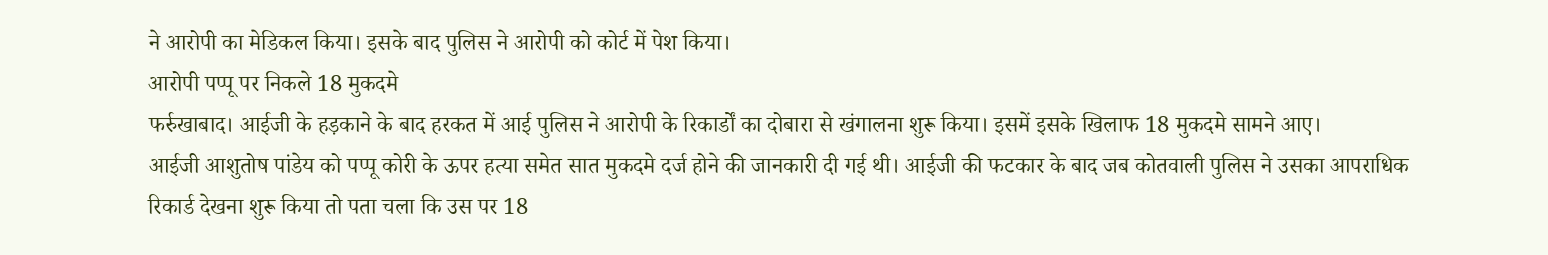ने आरोपी का मेडिकल किया। इसके बाद पुलिस ने आरोपी को कोर्ट में पेश किया।
आरोपी पप्पू पर निकले 18 मुकदमे
फर्रुखाबाद। आईजी के हड़काने के बाद हरकत में आई पुलिस ने आरोपी के रिकार्डों का दोबारा से खंगालना शुरू किया। इसमें इसके खिलाफ 18 मुकदमे सामने आए।
आईजी आशुतोष पांडेय को पप्पू कोरी के ऊपर हत्या समेत सात मुकदमे दर्ज होने की जानकारी दी गई थी। आईजी की फटकार के बाद जब कोतवाली पुलिस ने उसका आपराधिक रिकार्ड देखना शुरू किया तो पता चला कि उस पर 18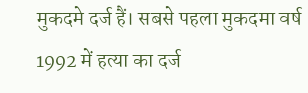मुकदमे दर्ज हैं। सबसे पहला मुकदमा वर्ष 1992 में हत्या का दर्ज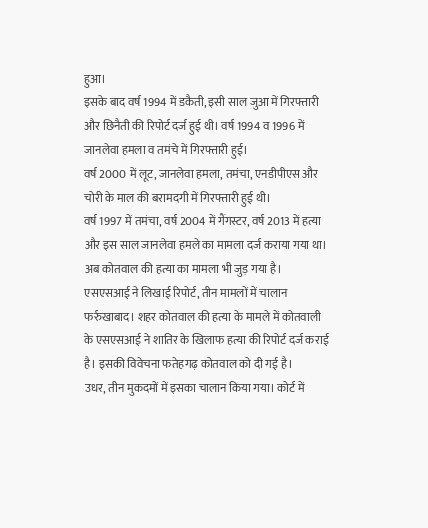हुआ।
इसके बाद वर्ष 1994 में डकैती, इसी साल जुआ में गिरफ्तारी और छिनैती की रिपोर्ट दर्ज हुई थी। वर्ष 1994 व 1996 में जानलेवा हमला व तमंचे में गिरफ्तारी हुई।
वर्ष 2000 में लूट, जानलेवा हमला, तमंचा, एनडीपीएस और चोरी के माल की बरामदगी में गिरफ्तारी हुई थी।
वर्ष 1997 में तमंचा, वर्ष 2004 में गैंगस्टर, वर्ष 2013 में हत्या और इस साल जानलेवा हमले का मामला दर्ज कराया गया था। अब कोतवाल की हत्या का मामला भी जुड़ गया है।
एसएसआई ने लिखाई रिपोर्ट, तीन मामलों में चालान
फर्रुखाबाद। शहर कोतवाल की हत्या के मामले में कोतवाली के एसएसआई ने शातिर के खिलाफ हत्या की रिपोर्ट दर्ज कराई है। इसकी विवेचना फतेहगढ़ कोतवाल को दी गई है।
उधर, तीन मुकदमों में इसका चालान किया गया। कोर्ट में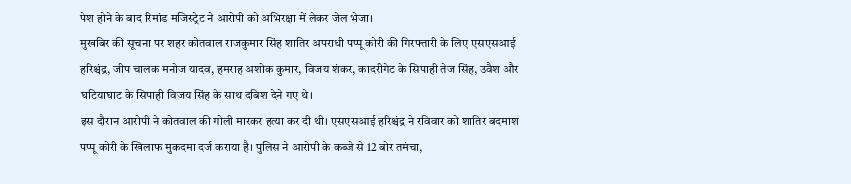पेश होने के बाद रिमांड मजिस्ट्रेट ने आरोपी को अभिरक्षा में लेकर जेल भेजा।
मुखबिर की सूचना पर शहर कोतवाल राजकुमार सिंह शातिर अपराधी पप्पू कोरी की गिरफ्तारी के लिए एसएसआई हरिश्चंद्र, जीप चालक मनोज यादव, हमराह अशोक कुमार, विजय शंकर, कादरीगेट के सिपाही तेज सिंह, उवैश और घटियाघाट के सिपाही विजय सिंह के साथ दबिश देने गए थे।
इस दौरान आरोपी ने कोतवाल की गोली मारकर हत्या कर दी थी। एसएसआई हरिश्चंद्र ने रविवार को शातिर बदमाश पप्पू कोरी के खिलाफ मुकदमा दर्ज कराया है। पुलिस ने आरोपी के कब्जे से 12 बोर तमंचा,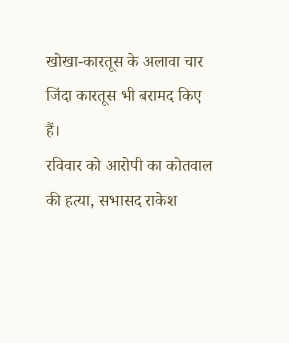खोखा-कारतूस के अलावा चार जिंदा कारतूस भी बरामद किए हैं।
रविवार को आरोपी का कोतवाल की हत्या, सभासद राकेश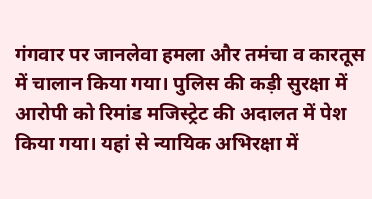गंगवार पर जानलेवा हमला और तमंचा व कारतूस में चालान किया गया। पुलिस की कड़ी सुरक्षा में आरोपी को रिमांड मजिस्ट्रेट की अदालत में पेश किया गया। यहां से न्यायिक अभिरक्षा में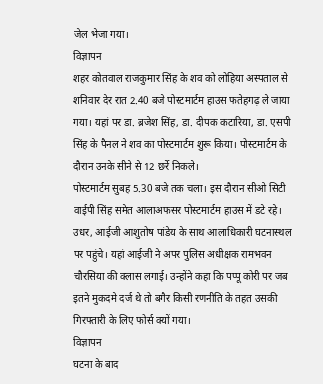जेल भेजा गया।
विज्ञापन
शहर कोतवाल राजकुमार सिंह के शव को लोहिया अस्पताल से शनिवार देर रात 2.40 बजे पोस्टमार्टम हाउस फतेहगढ़ ले जाया गया। यहां पर डा. ब्रजेश सिंह, डा. दीपक कटारिया, डा. एसपी सिंह के पैनल ने शव का पोस्टमार्टम शुरू किया। पोस्टमार्टम के दौरान उनके सीने से 12 छर्रे निकले।
पोस्टमार्टम सुबह 5.30 बजे तक चला। इस दौरान सीओ सिटी वाईपी सिंह समेत आलाअफसर पोस्टमार्टम हाउस में डटे रहे।
उधर, आईजी आशुतोष पांडेय के साथ आलाधिकारी घटनास्थल पर पहुंचे। यहां आईजी ने अपर पुलिस अधीक्षक रामभवन चौरसिया की क्लास लगाई। उन्होंने कहा कि पप्पू कोरी पर जब इतने मुकदमे दर्ज थे तो बगैर किसी रणनीति के तहत उसकी गिरफ्तारी के लिए फोर्स क्यों गया।
विज्ञापन
घटना के बाद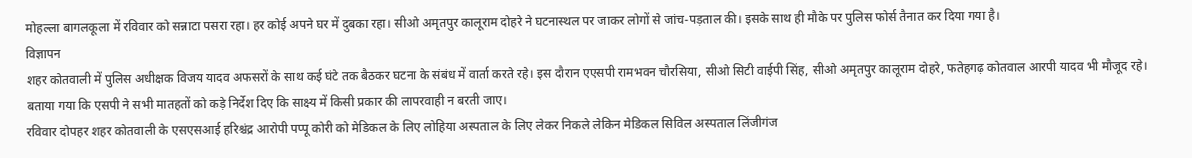मोहल्ला बागलकूला में रविवार को सन्नाटा पसरा रहा। हर कोई अपने घर में दुबका रहा। सीओ अमृतपुर कालूराम दोहरे ने घटनास्थल पर जाकर लोगों से जांच-पड़ताल की। इसके साथ ही मौके पर पुलिस फोर्स तैनात कर दिया गया है।
विज्ञापन
शहर कोतवाली में पुलिस अधीक्षक विजय यादव अफसरों के साथ कई घंटे तक बैठकर घटना के संबंध में वार्ता करते रहे। इस दौरान एएसपी रामभवन चौरसिया, सीओ सिटी वाईपी सिंह, सीओ अमृतपुर कालूराम दोहरे, फतेहगढ़ कोतवाल आरपी यादव भी मौजूद रहे।
बताया गया कि एसपी ने सभी मातहतों को कड़े निर्देश दिए कि साक्ष्य में किसी प्रकार की लापरवाही न बरती जाए।
रविवार दोपहर शहर कोतवाली के एसएसआई हरिश्चंद्र आरोपी पप्पू कोरी को मेडिकल के लिए लोहिया अस्पताल के लिए लेकर निकले लेकिन मेडिकल सिविल अस्पताल लिंजीगंज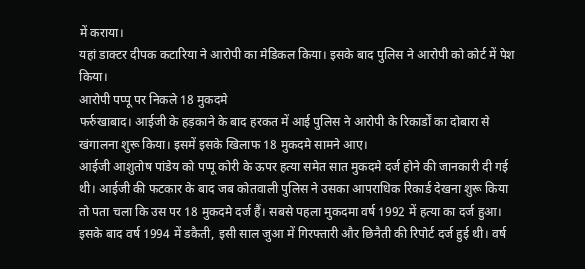में कराया।
यहां डाक्टर दीपक कटारिया ने आरोपी का मेडिकल किया। इसके बाद पुलिस ने आरोपी को कोर्ट में पेश किया।
आरोपी पप्पू पर निकले 18 मुकदमे
फर्रुखाबाद। आईजी के हड़काने के बाद हरकत में आई पुलिस ने आरोपी के रिकार्डों का दोबारा से खंगालना शुरू किया। इसमें इसके खिलाफ 18 मुकदमे सामने आए।
आईजी आशुतोष पांडेय को पप्पू कोरी के ऊपर हत्या समेत सात मुकदमे दर्ज होने की जानकारी दी गई थी। आईजी की फटकार के बाद जब कोतवाली पुलिस ने उसका आपराधिक रिकार्ड देखना शुरू किया तो पता चला कि उस पर 18 मुकदमे दर्ज हैं। सबसे पहला मुकदमा वर्ष 1992 में हत्या का दर्ज हुआ।
इसके बाद वर्ष 1994 में डकैती, इसी साल जुआ में गिरफ्तारी और छिनैती की रिपोर्ट दर्ज हुई थी। वर्ष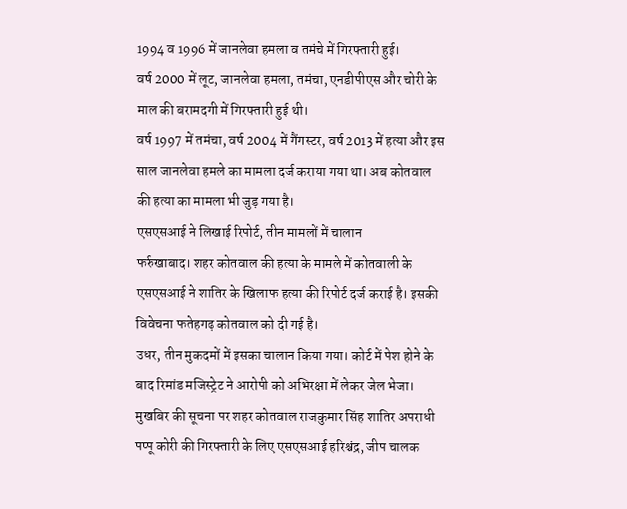1994 व 1996 में जानलेवा हमला व तमंचे में गिरफ्तारी हुई।
वर्ष 2000 में लूट, जानलेवा हमला, तमंचा, एनडीपीएस और चोरी के माल की बरामदगी में गिरफ्तारी हुई थी।
वर्ष 1997 में तमंचा, वर्ष 2004 में गैंगस्टर, वर्ष 2013 में हत्या और इस साल जानलेवा हमले का मामला दर्ज कराया गया था। अब कोतवाल की हत्या का मामला भी जुड़ गया है।
एसएसआई ने लिखाई रिपोर्ट, तीन मामलों में चालान
फर्रुखाबाद। शहर कोतवाल की हत्या के मामले में कोतवाली के एसएसआई ने शातिर के खिलाफ हत्या की रिपोर्ट दर्ज कराई है। इसकी विवेचना फतेहगढ़ कोतवाल को दी गई है।
उधर, तीन मुकदमों में इसका चालान किया गया। कोर्ट में पेश होने के बाद रिमांड मजिस्ट्रेट ने आरोपी को अभिरक्षा में लेकर जेल भेजा।
मुखबिर की सूचना पर शहर कोतवाल राजकुमार सिंह शातिर अपराधी पप्पू कोरी की गिरफ्तारी के लिए एसएसआई हरिश्चंद्र, जीप चालक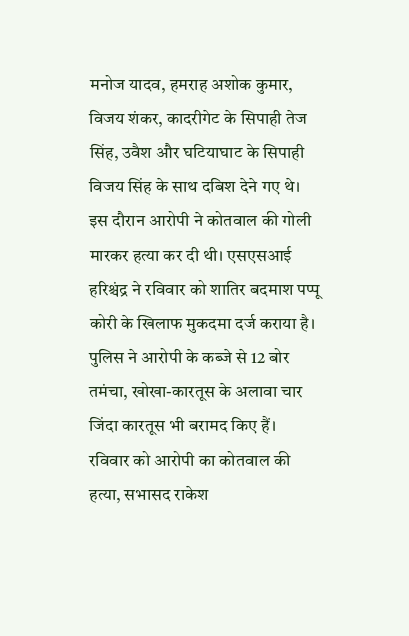मनोज यादव, हमराह अशोक कुमार, विजय शंकर, कादरीगेट के सिपाही तेज सिंह, उवैश और घटियाघाट के सिपाही विजय सिंह के साथ दबिश देने गए थे।
इस दौरान आरोपी ने कोतवाल की गोली मारकर हत्या कर दी थी। एसएसआई हरिश्चंद्र ने रविवार को शातिर बदमाश पप्पू कोरी के खिलाफ मुकदमा दर्ज कराया है। पुलिस ने आरोपी के कब्जे से 12 बोर तमंचा, खोखा-कारतूस के अलावा चार जिंदा कारतूस भी बरामद किए हैं।
रविवार को आरोपी का कोतवाल की हत्या, सभासद राकेश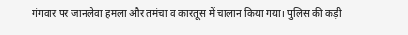गंगवार पर जानलेवा हमला और तमंचा व कारतूस में चालान किया गया। पुलिस की कड़ी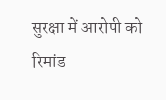सुरक्षा में आरोपी को रिमांड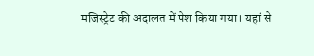मजिस्ट्रेट की अदालत में पेश किया गया। यहां से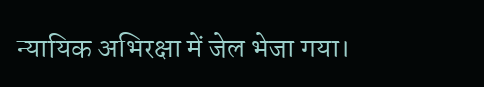न्यायिक अभिरक्षा में जेल भेजा गया।